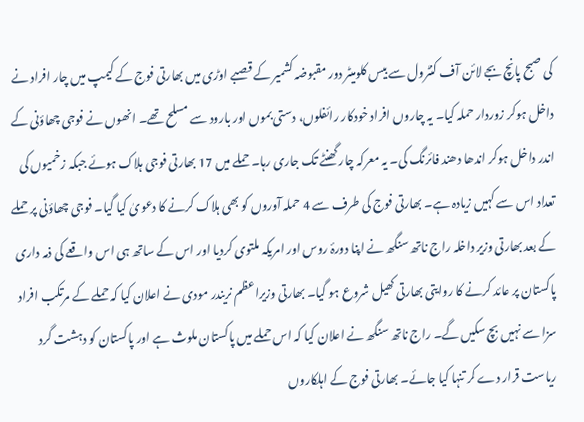کی صبح پانچ بجے لائن آف کنٹرول سے بیس کلومیٹر دور مقبوضہ کشمیر کے قصبے اوڑی میں بھارتی فوج کے کیمپ میں چار افراد نے داخل ہوکر زوردار حملہ کیا۔ یہ چاروں افراد خودکار رائفلوں، دستی بموں اور بارود سے مسلح تھے۔ انھوں نے فوجی چھاؤنی کے اندر داخل ہوکر اندھا دھند فائرنگ کی۔ یہ معرکہ چار گھنٹے تک جاری رہا۔ حملے میں 17 بھارتی فوجی ہلاک ہوئے جبکہ زخمیوں کی تعداد اس سے کہیں زیادہ ہے۔ بھارتی فوج کی طرف سے 4 حملہ آوروں کو بھی ہلاک کرنے کا دعویٰ کیا گیا۔ فوجی چھاؤنی پر حملے کے بعد بھارتی وزیر داخلہ راج ناتھ سنگھ نے اپنا دورۂ روس اور امریکہ ملتوی کردیا اور اس کے ساتھ ہی اس واقعے کی ذمہ داری پاکستان پر عائد کرنے کا روایتی بھارتی کھیل شروع ہو گیا۔ بھارتی وزیراعظم نریندر مودی نے اعلان کیا کہ حملے کے مرتکب افراد سزا سے نہیں بچ سکیں گے۔ راج ناتھ سنگھ نے اعلان کیا کہ اس حملے میں پاکستان ملوث ہے اور پاکستان کو دہشت گرد ریاست قرار دے کر تنہا کیا جائے۔ بھارتی فوج کے اہلکاروں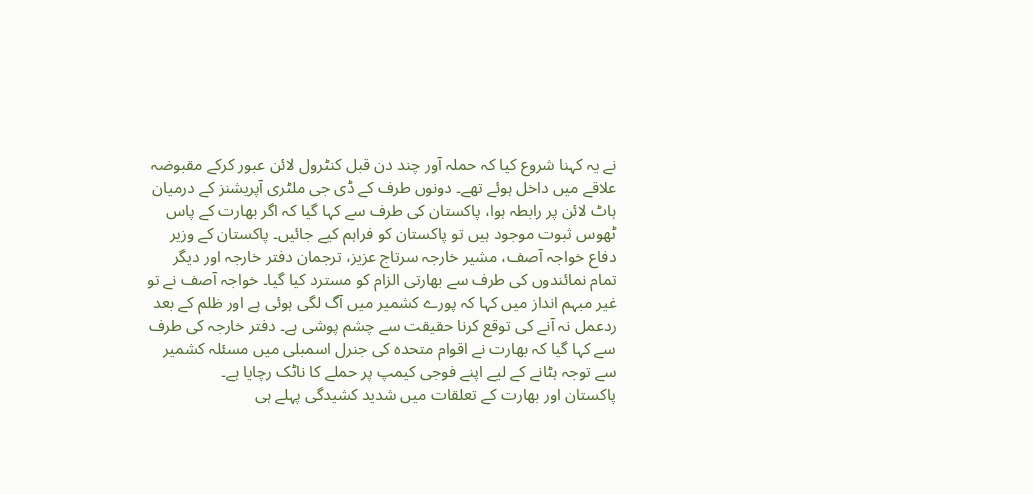نے یہ کہنا شروع کیا کہ حملہ آور چند دن قبل کنٹرول لائن عبور کرکے مقبوضہ علاقے میں داخل ہوئے تھے۔ دونوں طرف کے ڈی جی ملٹری آپریشنز کے درمیان ہاٹ لائن پر رابطہ ہوا، پاکستان کی طرف سے کہا گیا کہ اگر بھارت کے پاس ٹھوس ثبوت موجود ہیں تو پاکستان کو فراہم کیے جائیں۔ پاکستان کے وزیر دفاع خواجہ آصف، مشیر خارجہ سرتاج عزیز، ترجمان دفتر خارجہ اور دیگر تمام نمائندوں کی طرف سے بھارتی الزام کو مسترد کیا گیا۔ خواجہ آصف نے تو غیر مبہم انداز میں کہا کہ پورے کشمیر میں آگ لگی ہوئی ہے اور ظلم کے بعد ردعمل نہ آنے کی توقع کرنا حقیقت سے چشم پوشی ہے۔ دفتر خارجہ کی طرف سے کہا گیا کہ بھارت نے اقوام متحدہ کی جنرل اسمبلی میں مسئلہ کشمیر سے توجہ ہٹانے کے لیے اپنے فوجی کیمپ پر حملے کا ناٹک رچایا ہے۔
پاکستان اور بھارت کے تعلقات میں شدید کشیدگی پہلے ہی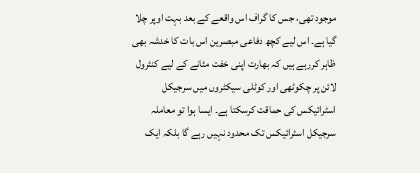موجود تھی، جس کا گراف اس واقعے کے بعد بہت اوپر چلا گیا ہے۔ اس لیے کچھ دفاعی مبصرین اس بات کا خدشہ بھی ظاہر کررہے ہیں کہ بھارت اپنی خفت مٹانے کے لیے کنٹرول لائن پر چکوٹھی اور کوٹلی سیکٹروں میں سرجیکل اسٹرائیکس کی حماقت کرسکتا ہے۔ ایسا ہوا تو معاملہ سرجیکل اسٹرائیکس تک محدود نہیں رہے گا بلکہ ایک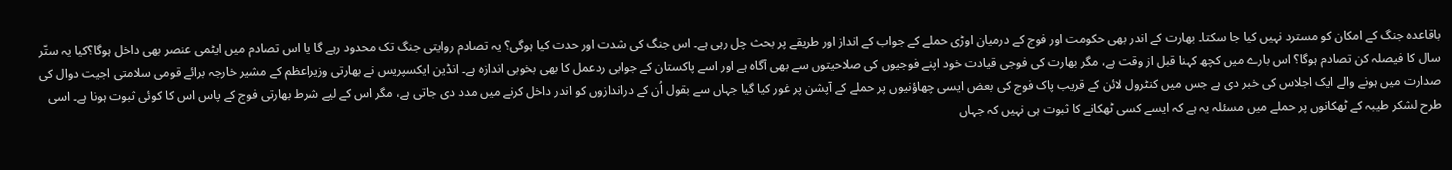باقاعدہ جنگ کے امکان کو مسترد نہیں کیا جا سکتا۔ بھارت کے اندر بھی حکومت اور فوج کے درمیان اوڑی حملے کے جواب کے انداز اور طریقے پر بحث چل رہی ہے۔ اس جنگ کی شدت اور حدت کیا ہوگی؟ یہ تصادم روایتی جنگ تک محدود رہے گا یا اس تصادم میں ایٹمی عنصر بھی داخل ہوگا؟کیا یہ ستّر سال کا فیصلہ کن تصادم ہوگا؟ اس بارے میں کچھ کہنا قبل از وقت ہے، مگر بھارت کی فوجی قیادت خود اپنے فوجیوں کی صلاحیتوں سے بھی آگاہ ہے اور اسے پاکستان کے جوابی ردعمل کا بھی بخوبی اندازہ ہے۔ انڈین ایکسپریس نے بھارتی وزیراعظم کے مشیر خارجہ برائے قومی سلامتی اجیت دوال کی صدارت میں ہونے والے ایک اجلاس کی خبر دی ہے جس میں کنٹرول لائن کے قریب پاک فوج کی بعض ایسی چھاؤنیوں پر حملے کے آپشن پر غور کیا گیا جہاں سے بقول اُن کے دراندازوں کو اندر داخل کرنے میں مدد دی جاتی ہے، مگر اس کے لیے شرط بھارتی فوج کے پاس اس کا کوئی ثبوت ہونا ہے۔ اسی طرح لشکر طیبہ کے ٹھکانوں پر حملے میں مسئلہ یہ ہے کہ ایسے کسی ٹھکانے کا ثبوت ہی نہیں کہ جہاں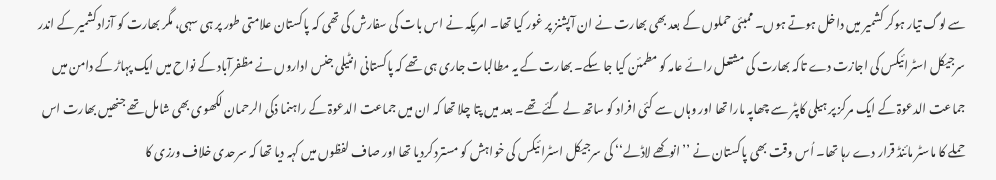سے لوگ تیار ہوکر کشمیر میں داخل ہوتے ہوں۔ ممبئی حملوں کے بعد بھی بھارت نے ان آپشنز پر غور کیا تھا۔ امریکہ نے اس بات کی سفارش کی تھی کہ پاکستان علامتی طور پر ہی سہی، مگر بھارت کو آزادکشمیر کے اندر سرجیکل اسٹرائیکس کی اجازت دے تاکہ بھارت کی مشتعل رائے عامہ کو مطمئن کیا جا سکے۔ بھارت کے یہ مطالبات جاری ہی تھے کہ پاکستانی انٹیلی جنس اداروں نے مظفرآباد کے نواح میں ایک پہاڑ کے دامن میں جماعت الدعوۃ کے ایک مرکز پر ہیلی کاپٹر سے چھاپہ مارا تھا اور وہاں سے کئی افراد کو ساتھ لے گئے تھے۔ بعد میں پتا چلا تھا کہ ان میں جماعت الدعوۃ کے راہنما ذکی الرحمان لکھوی بھی شامل تھے جنھیں بھارت اس حملے کا ماسٹر مائنڈ قرار دے رہا تھا۔ اُس وقت بھی پاکستان نے ’’انوکھے لاڈلے‘‘ کی سرجیکل اسٹرائیکس کی خواہش کو مسترد کردیا تھا اور صاف لفظوں میں کہہ دیا تھا کہ سرحدی خلاف ورزی کا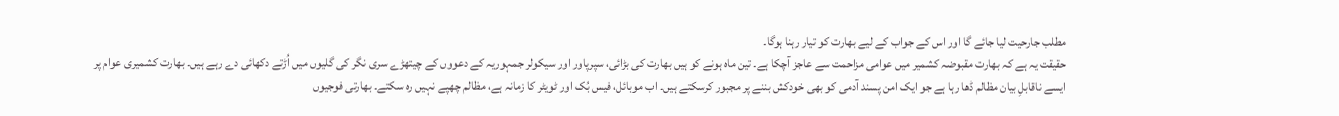مطلب جارحیت لیا جائے گا اور اس کے جواب کے لیے بھارت کو تیار رہنا ہوگا۔
حقیقت یہ ہے کہ بھارت مقبوضہ کشمیر میں عوامی مزاحمت سے عاجز آچکا ہے۔ تین ماہ ہونے کو ہیں بھارت کی بڑائی، سپرپاور اور سیکولر جمہوریہ کے دعووں کے چیتھڑے سری نگر کی گلیوں میں اُڑتے دکھائی دے رہے ہیں۔ بھارت کشمیری عوام پر ایسے ناقابلِ بیان مظالم ڈھا رہا ہے جو ایک امن پسند آدمی کو بھی خودکش بننے پر مجبور کرسکتے ہیں۔ اب موبائل، فیس بُک اور ٹویٹر کا زمانہ ہے، مظالم چھپے نہیں رہ سکتے۔ بھارتی فوجیوں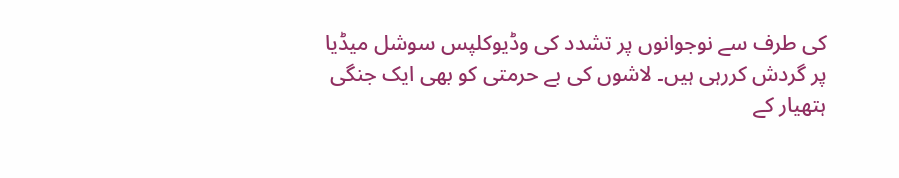کی طرف سے نوجوانوں پر تشدد کی وڈیوکلپس سوشل میڈیا پر گردش کررہی ہیں۔ لاشوں کی بے حرمتی کو بھی ایک جنگی ہتھیار کے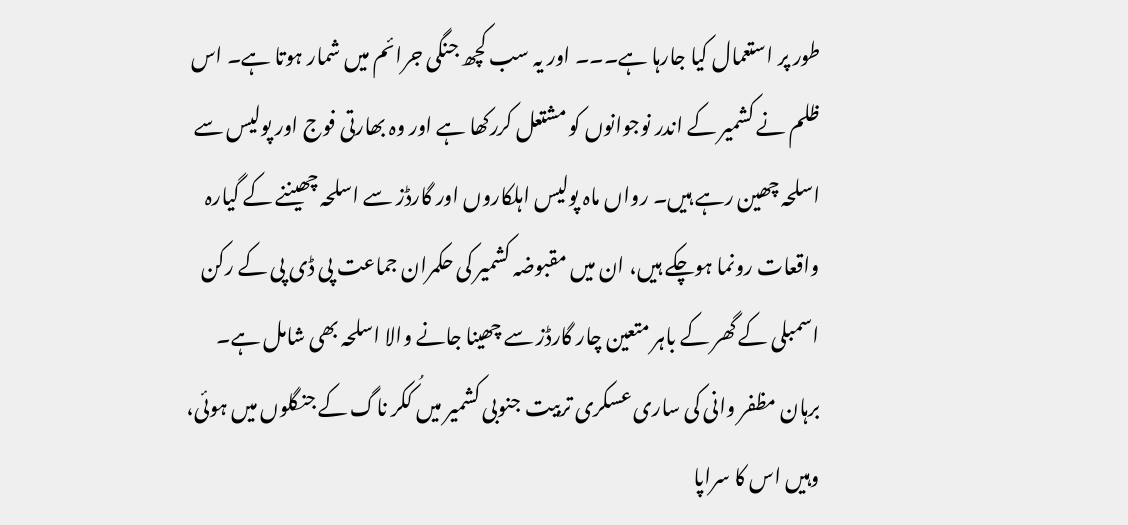طور پر استعمال کیا جارہا ہے۔۔۔ اور یہ سب کچھ جنگی جرائم میں شمار ہوتا ہے۔ اس ظلم نے کشمیر کے اندر نوجوانوں کو مشتعل کررکھا ہے اور وہ بھارتی فوج اور پولیس سے اسلحہ چھین رہے ہیں۔ رواں ماہ پولیس اہلکاروں اور گارڈز سے اسلحہ چھیننے کے گیارہ واقعات رونما ہوچکے ہیں، ان میں مقبوضہ کشمیر کی حکمران جماعت پی ڈی پی کے رکن اسمبلی کے گھر کے باہر متعین چار گارڈز سے چھینا جانے والا اسلحہ بھی شامل ہے۔ برہان مظفر وانی کی ساری عسکری تربیت جنوبی کشمیر میں کُکر ناگ کے جنگلوں میں ہوئی، وہیں اس کا سراپا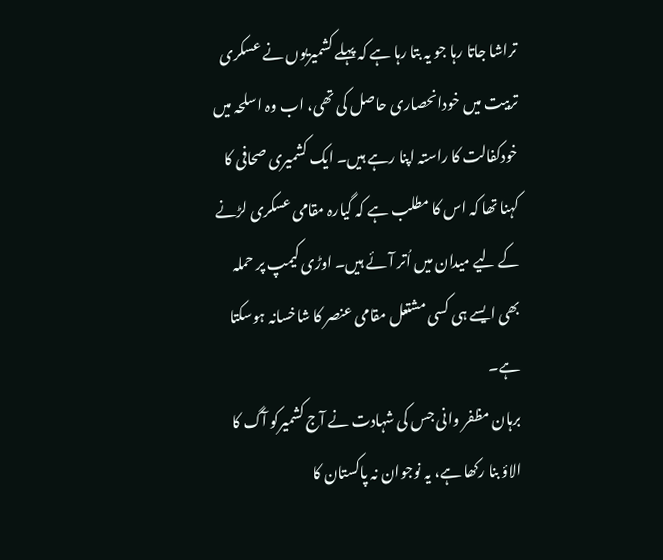تراشا جاتا رہا جو یہ بتا رہا ہے کہ پہلے کشمیریوں نے عسکری تربیت میں خودانحصاری حاصل کی تھی، اب وہ اسلحہ میں خودکفالت کا راستہ اپنا رہے ہیں۔ ایک کشمیری صحافی کا کہنا تھا کہ اس کا مطلب ہے کہ گیارہ مقامی عسکری لڑنے کے لیے میدان میں اُتر آئے ہیں۔ اوڑی کیمپ پر حملہ بھی ایسے ہی کسی مشتعل مقامی عنصر کا شاخسانہ ہوسکتا ہے۔
برہان مظفر وانی جس کی شہادت نے آج کشمیرکو آگ کا الاؤ بنا رکھا ہے، یہ نوجوان نہ پاکستان کا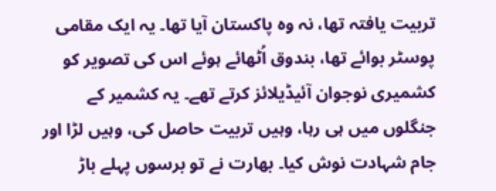تربیت یافتہ تھا، نہ وہ پاکستان آیا تھا۔ یہ ایک مقامی پوسٹر بوائے تھا، بندوق اُٹھائے ہوئے اس کی تصویر کو کشمیری نوجوان آئیڈیلائز کرتے تھے۔ یہ کشمیر کے جنگلوں میں ہی رہا، وہیں تربیت حاصل کی، وہیں لڑا اور جام شہادت نوش کیا۔ بھارت نے تو برسوں پہلے باڑ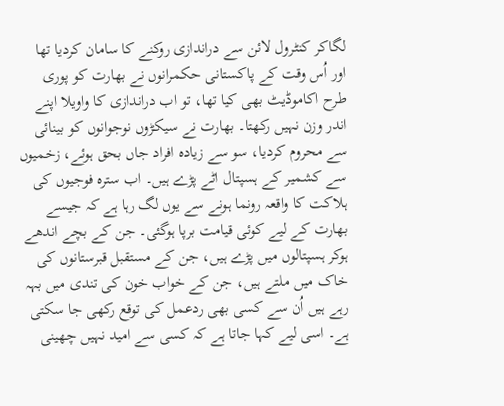لگاکر کنٹرول لائن سے دراندازی روکنے کا سامان کردیا تھا اور اُس وقت کے پاکستانی حکمرانوں نے بھارت کو پوری طرح اکاموڈیٹ بھی کیا تھا، تو اب دراندازی کا واویلا اپنے اندر وزن نہیں رکھتا۔ بھارت نے سیکڑوں نوجوانوں کو بینائی سے محروم کردیا، سو سے زیادہ افراد جاں بحق ہوئے، زخمیوں سے کشمیر کے ہسپتال اٹے پڑے ہیں۔ اب سترہ فوجیوں کی ہلاکت کا واقعہ رونما ہونے سے یوں لگ رہا ہے کہ جیسے بھارت کے لیے کوئی قیامت برپا ہوگئی۔ جن کے بچے اندھے ہوکر ہسپتالوں میں پڑے ہیں، جن کے مستقبل قبرستانوں کی خاک میں ملتے ہیں، جن کے خواب خون کی تندی میں بہہ رہے ہیں اُن سے کسی بھی ردعمل کی توقع رکھی جا سکتی ہے۔ اسی لیے کہا جاتا ہے کہ کسی سے امید نہیں چھینی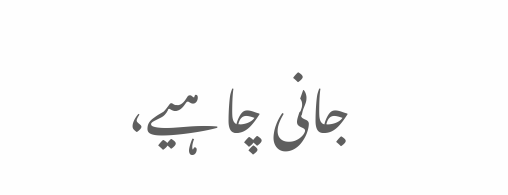جانی چاہیے،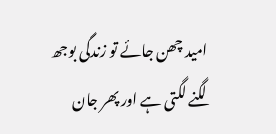امید چھن جائے تو زندگی بوجھ لگنے لگتی ہے اور پھر جان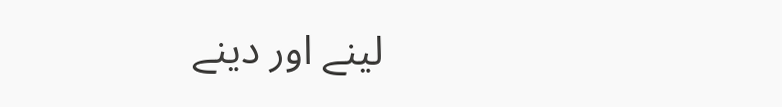لینے اور دینے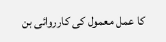کا عمل معمول کی کارروائی بن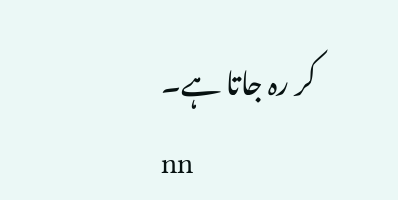کر رہ جاتا ہے۔
nn